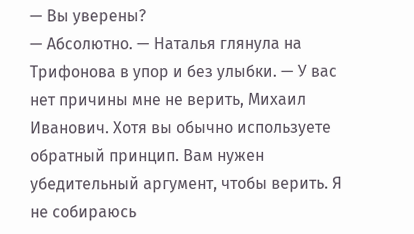— Вы уверены?
— Абсолютно. — Наталья глянула на Трифонова в упор и без улыбки. — У вас нет причины мне не верить, Михаил Иванович. Хотя вы обычно используете обратный принцип. Вам нужен убедительный аргумент, чтобы верить. Я не собираюсь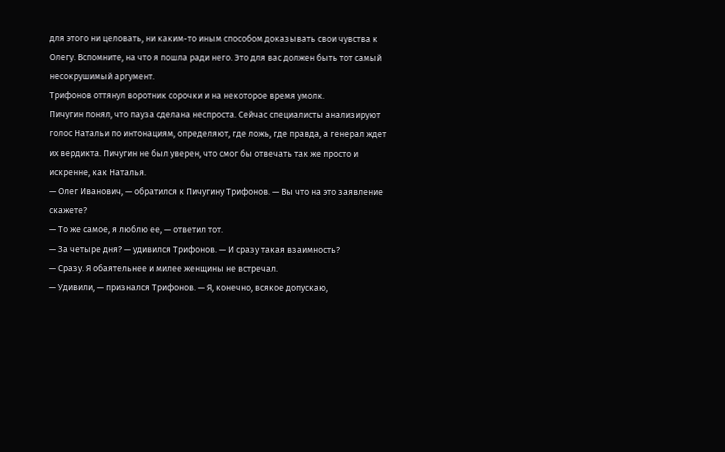для этого ни целовать, ни каким-то иным способом доказывать свои чувства к Олегу. Вспомните, на что я пошла ради него. Это для вас должен быть тот самый несокрушимый аргумент.
Трифонов оттянул воротник сорочки и на некоторое время умолк.
Пичугин понял, что пауза сделана неспроста. Сейчас специалисты анализируют голос Натальи по интонациям, определяют, где ложь, где правда, а генерал ждет их вердикта. Пичугин не был уверен, что смог бы отвечать так же просто и искренне, как Наталья.
— Олег Иванович, — обратился к Пичугину Трифонов. — Вы что на это заявление скажете?
— То же самое, я люблю ее, — ответил тот.
— За четыре дня? — удивился Трифонов. — И сразу такая взаимность?
— Сразу. Я обаятельнее и милее женщины не встречал.
— Удивили, — признался Трифонов. — Я, конечно, всякое допускаю,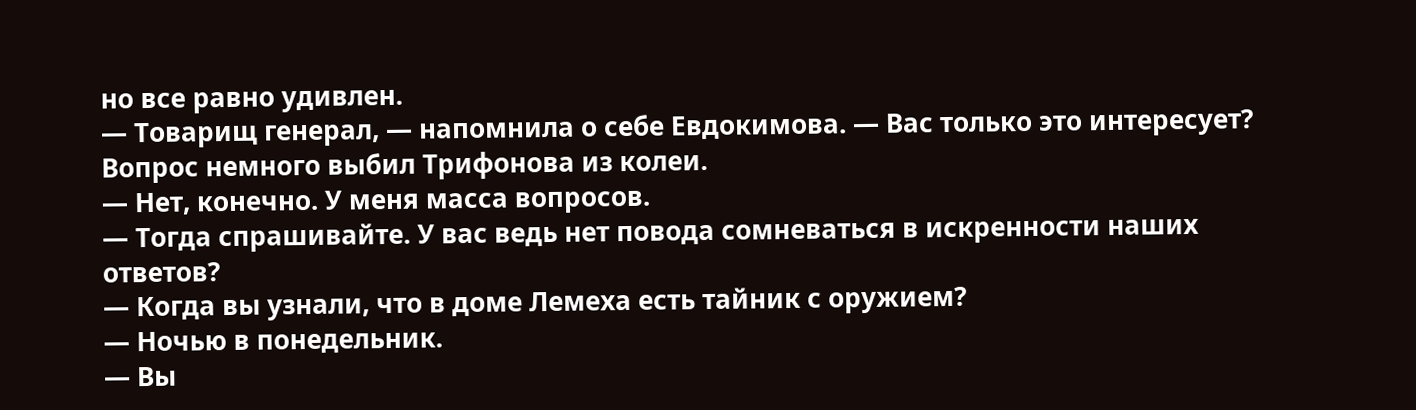но все равно удивлен.
— Товарищ генерал, — напомнила о себе Евдокимова. — Вас только это интересует?
Вопрос немного выбил Трифонова из колеи.
— Нет, конечно. У меня масса вопросов.
— Тогда спрашивайте. У вас ведь нет повода сомневаться в искренности наших ответов?
— Когда вы узнали, что в доме Лемеха есть тайник с оружием?
— Ночью в понедельник.
— Вы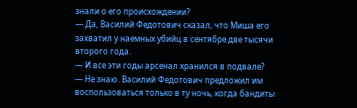знали о его происхождении?
— Да, Василий Федотович сказал, что Миша его захватил у наемных убийц в сентябре две тысячи второго года.
— И все эти годы арсенал хранился в подвале?
— Не знаю. Василий Федотович предложил им воспользоваться только в ту ночь, когда бандиты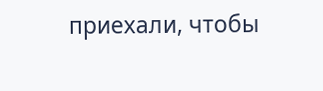приехали, чтобы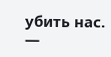убить нас.
—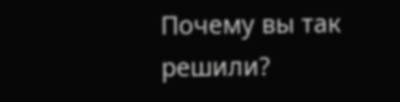Почему вы так решили?